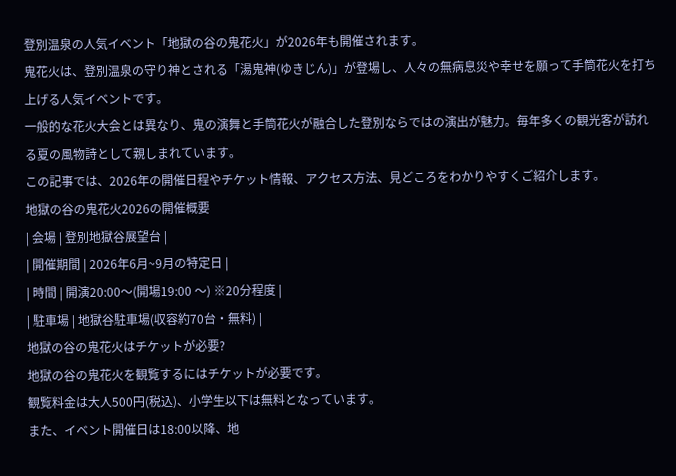登別温泉の人気イベント「地獄の谷の鬼花火」が2026年も開催されます。
鬼花火は、登別温泉の守り神とされる「湯鬼神(ゆきじん)」が登場し、人々の無病息災や幸せを願って手筒花火を打ち上げる人気イベントです。
一般的な花火大会とは異なり、鬼の演舞と手筒花火が融合した登別ならではの演出が魅力。毎年多くの観光客が訪れる夏の風物詩として親しまれています。
この記事では、2026年の開催日程やチケット情報、アクセス方法、見どころをわかりやすくご紹介します。
地獄の谷の鬼花火2026の開催概要
| 会場 | 登別地獄谷展望台 |
| 開催期間 | 2026年6月~9月の特定日 |
| 時間 | 開演20:00〜(開場19:00 〜) ※20分程度 |
| 駐車場 | 地獄谷駐車場(収容約70台・無料) |
地獄の谷の鬼花火はチケットが必要?
地獄の谷の鬼花火を観覧するにはチケットが必要です。
観覧料金は大人500円(税込)、小学生以下は無料となっています。
また、イベント開催日は18:00以降、地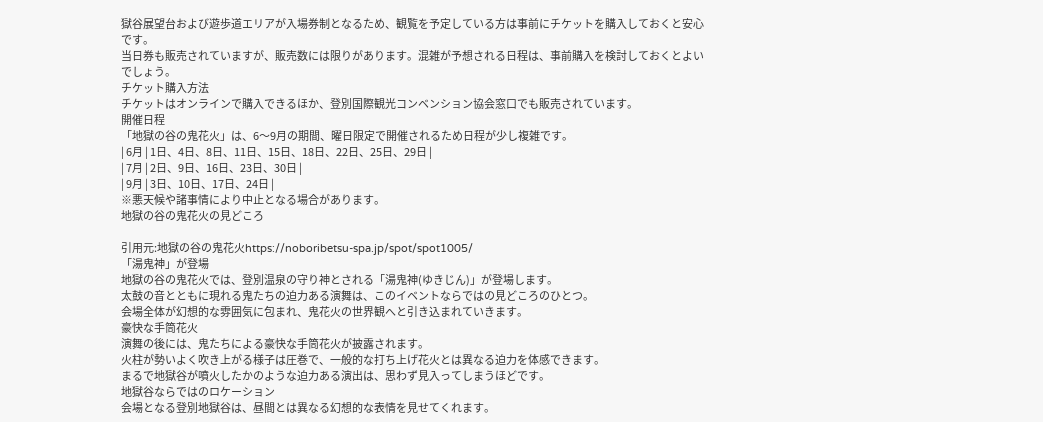獄谷展望台および遊歩道エリアが入場券制となるため、観覧を予定している方は事前にチケットを購入しておくと安心です。
当日券も販売されていますが、販売数には限りがあります。混雑が予想される日程は、事前購入を検討しておくとよいでしょう。
チケット購入方法
チケットはオンラインで購入できるほか、登別国際観光コンベンション協会窓口でも販売されています。
開催日程
「地獄の谷の鬼花火」は、6〜9月の期間、曜日限定で開催されるため日程が少し複雑です。
| 6月 | 1日、4日、8日、11日、15日、18日、22日、25日、29日 |
| 7月 | 2日、9日、16日、23日、30日 |
| 9月 | 3日、10日、17日、24日 |
※悪天候や諸事情により中止となる場合があります。
地獄の谷の鬼花火の見どころ

引用元:地獄の谷の鬼花火https://noboribetsu-spa.jp/spot/spot1005/
「湯鬼神」が登場
地獄の谷の鬼花火では、登別温泉の守り神とされる「湯鬼神(ゆきじん)」が登場します。
太鼓の音とともに現れる鬼たちの迫力ある演舞は、このイベントならではの見どころのひとつ。
会場全体が幻想的な雰囲気に包まれ、鬼花火の世界観へと引き込まれていきます。
豪快な手筒花火
演舞の後には、鬼たちによる豪快な手筒花火が披露されます。
火柱が勢いよく吹き上がる様子は圧巻で、一般的な打ち上げ花火とは異なる迫力を体感できます。
まるで地獄谷が噴火したかのような迫力ある演出は、思わず見入ってしまうほどです。
地獄谷ならではのロケーション
会場となる登別地獄谷は、昼間とは異なる幻想的な表情を見せてくれます。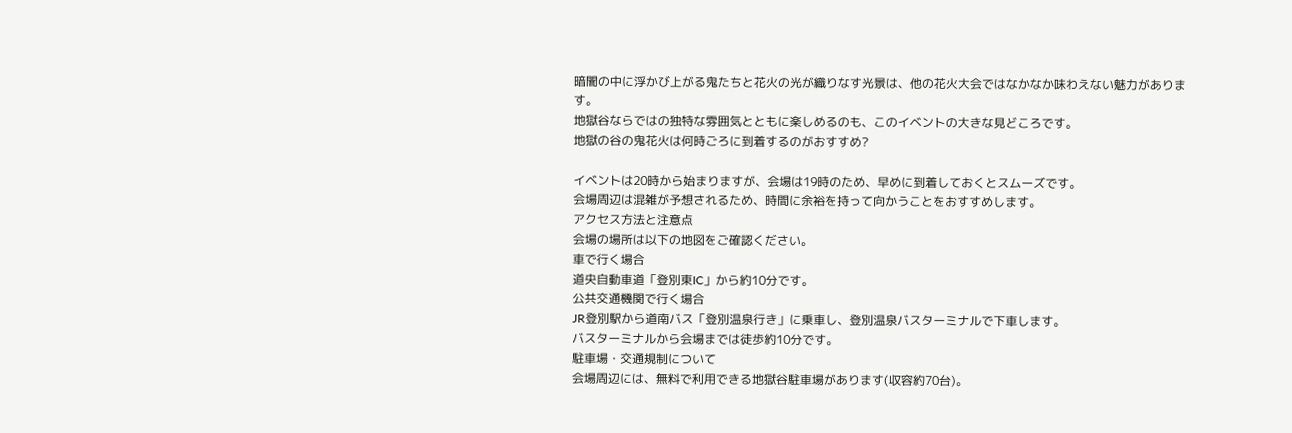暗闇の中に浮かび上がる鬼たちと花火の光が織りなす光景は、他の花火大会ではなかなか味わえない魅力があります。
地獄谷ならではの独特な雰囲気とともに楽しめるのも、このイベントの大きな見どころです。
地獄の谷の鬼花火は何時ごろに到着するのがおすすめ?

イベントは20時から始まりますが、会場は19時のため、早めに到着しておくとスムーズです。
会場周辺は混雑が予想されるため、時間に余裕を持って向かうことをおすすめします。
アクセス方法と注意点
会場の場所は以下の地図をご確認ください。
車で行く場合
道央自動車道「登別東IC」から約10分です。
公共交通機関で行く場合
JR登別駅から道南バス「登別温泉行き」に乗車し、登別温泉バスターミナルで下車します。
バスターミナルから会場までは徒歩約10分です。
駐車場・交通規制について
会場周辺には、無料で利用できる地獄谷駐車場があります(収容約70台)。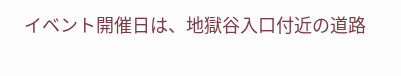イベント開催日は、地獄谷入口付近の道路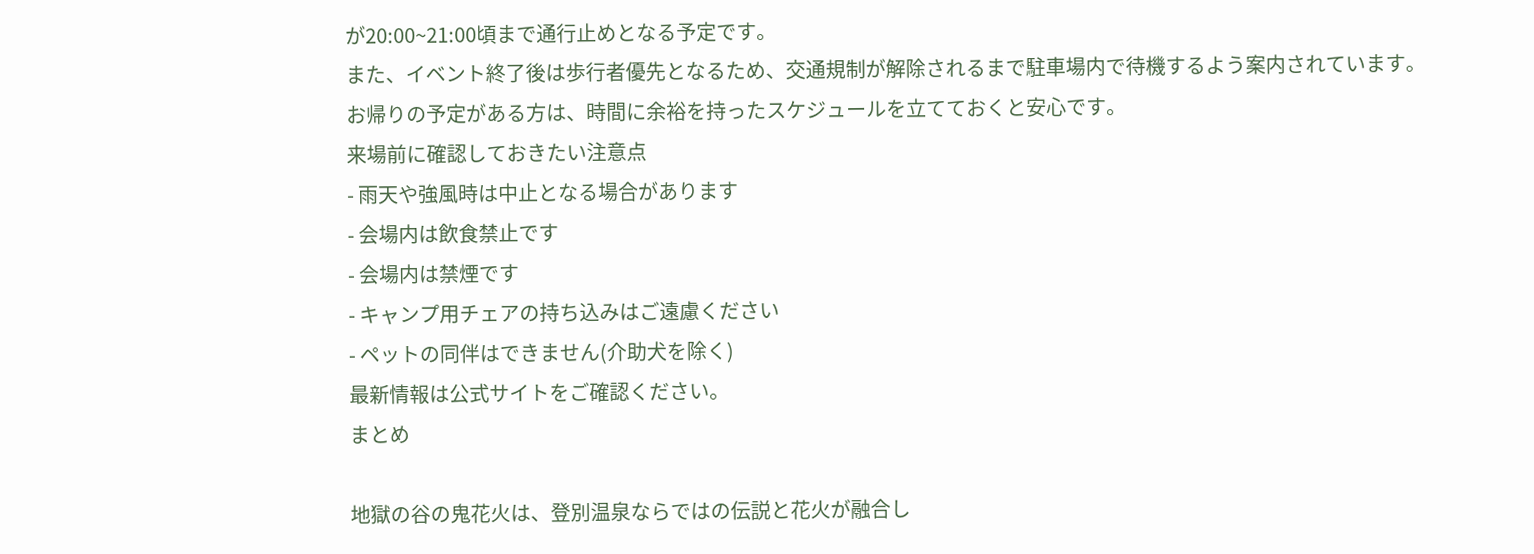が20:00~21:00頃まで通行止めとなる予定です。
また、イベント終了後は歩行者優先となるため、交通規制が解除されるまで駐車場内で待機するよう案内されています。
お帰りの予定がある方は、時間に余裕を持ったスケジュールを立てておくと安心です。
来場前に確認しておきたい注意点
- 雨天や強風時は中止となる場合があります
- 会場内は飲食禁止です
- 会場内は禁煙です
- キャンプ用チェアの持ち込みはご遠慮ください
- ペットの同伴はできません(介助犬を除く)
最新情報は公式サイトをご確認ください。
まとめ

地獄の谷の鬼花火は、登別温泉ならではの伝説と花火が融合し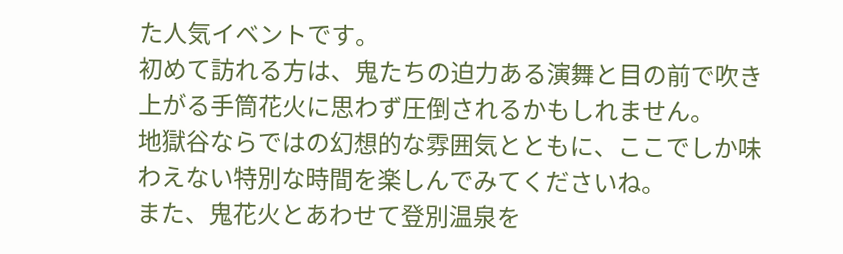た人気イベントです。
初めて訪れる方は、鬼たちの迫力ある演舞と目の前で吹き上がる手筒花火に思わず圧倒されるかもしれません。
地獄谷ならではの幻想的な雰囲気とともに、ここでしか味わえない特別な時間を楽しんでみてくださいね。
また、鬼花火とあわせて登別温泉を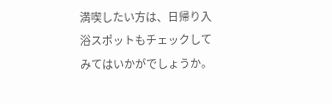満喫したい方は、日帰り入浴スポットもチェックしてみてはいかがでしょうか。